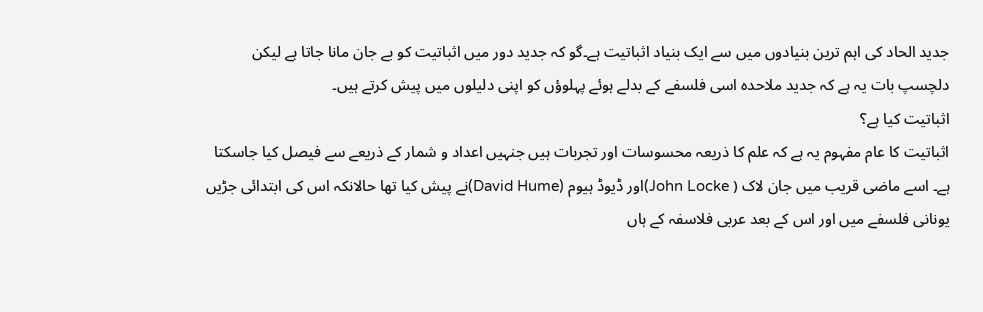جدید الحاد کی اہم ترین بنیادوں میں سے ایک بنیاد اثباتیت ہے۔گو کہ جدید دور میں اثباتیت کو بے جان مانا جاتا ہے لیکن دلچسپ بات یہ ہے کہ جدید ملاحدہ اسی فلسفے کے بدلے ہوئے پہلوؤں کو اپنی دلیلوں میں پیش کرتے ہیں۔
اثباتیت کیا ہے؟
اثباتیت کا عام مفہوم یہ ہے کہ علم کا ذریعہ محسوسات اور تجربات ہیں جنہیں اعداد و شمار کے ذریعے سے فیصل کیا جاسکتا ہے۔ اسے ماضی قریب میں جان لاک ( John Locke)اور ڈیوڈ ہیوم (David Hume)نے پیش کیا تھا حالانکہ اس کی ابتدائی جڑیں یونانی فلسفے میں اور اس کے بعد عربی فلاسفہ کے ہاں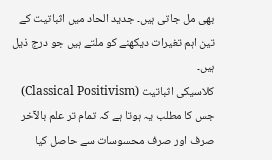بھی مل جاتی ہیں۔ جدید الحاد میں اثباتیت کے تین اہم تغیرات دیکھنے کو ملتے ہیں جو درج ذیل ہیں۔
کلاسیکی اثباتیت (Classical Positivism)
جس کا مطلب یہ ہوتا ہے کہ تمام تر علم بالآخر صرف اور صرف محسوسات سے حاصل کیا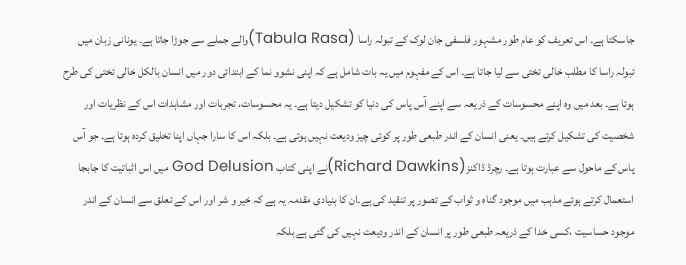جاسکتا ہے۔ اس تعریف کو عام طور مشہور فلسفی جان لوک کے تبولہ راسا (Tabula Rasa)والے جملے سے جوڑا جاتا ہے۔ یونانی زبان میں تبولہ راسا کا مطلب خالی تختی سے لیا جاتا ہے۔ اس کے مفہوم میں یہ بات شامل ہے کہ اپنی نشوو نما کے ابتدائی دور میں انسان بالکل خالی تختی کی طرح ہوتا ہے۔ بعد میں وہ اپنے محسوسات کے ذریعہ سے اپنے آس پاس کی دنیا کو تشکیل دیتا ہے۔ یہ محسوسات، تجربات اور مشاہدات اس کے نظریات اور شخصیت کی تشکیل کرتے ہیں۔ یعنی انسان کے اندر طبعی طور پر کوئی چیز ودیعت نہیں ہوتی ہے۔ بلکہ اس کا سارا جہاں اپنا تخلیق کردہ ہوتا ہے۔ جو آس پاس کے ماحول سے عبارت ہوتا ہے۔ رچرڈ ڈاکنز(Richard Dawkins)نے اپنی کتاب God Delusion میں اس اثباتیت کا جابجا استعمال کرتے ہوئے مذہب میں موجود گناہ و ثواب کے تصور پر تنقید کی ہے۔ان کا بنیادی مقدمہ یہ ہے کہ خیر و شر اور اس کے تعلق سے انسان کے اندر موجود حساسیت ،کسی خدا کے ذریعہ طبعی طور پر انسان کے اندر ودیعت نہیں کی گئی ہے بلکہ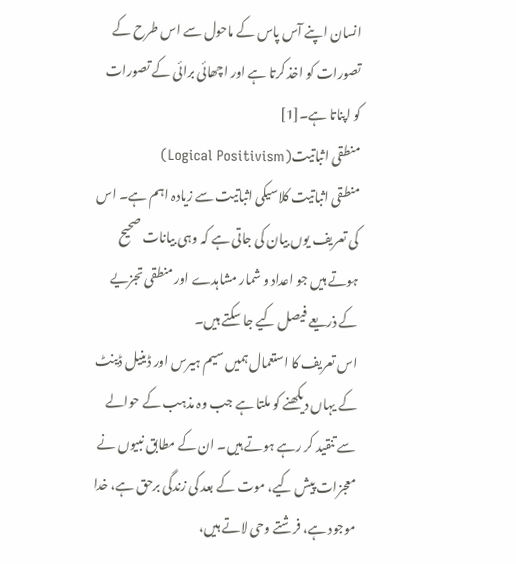انسان اپنے آس پاس کے ماحول سے اس طرح کے تصورات کو اخذ کرتا ہے اور اچھائی برائی کے تصورات کو اپناتا ہے۔[1]
منطقی اثباتیت(Logical Positivism)
منطقی اثباتیت کلاسیکی اثباتیت سے زیادہ اہم ہے۔ اس کی تعریف یوں بیان کی جاتی ہے کہ وہی بیانات صحیح ہوتے ہیں جو اعداد و شمار مشاہدے اور منطقی تجزیے کے ذریعے فیصل کیے جا سکتے ہیں۔
اس تعریف کا استعمال ہمیں سیم ہیرس اور ڈینیل ڈینٹ کے یہاں دیکھنے کو ملتا ہے جب وہ مذہب کے حوالے سے تنقید کر رہے ہوتے ہیں۔ ان کے مطابق نبیوں نے معجزات پیش کیے، موت کے بعد کی زندگی برحق ہے، خدا موجود ہے، فرشتے وحی لاتے ہیں،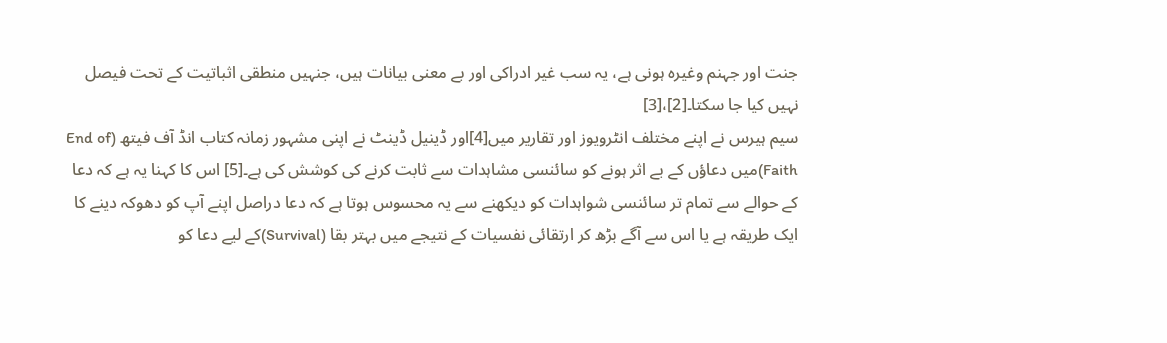جنت اور جہنم وغیرہ ہونی ہے، یہ سب غیر ادراکی اور بے معنی بیانات ہیں، جنہیں منطقی اثباتیت کے تحت فیصل نہیں کیا جا سکتا۔[2]،[3]
سیم ہیرس نے اپنے مختلف انٹرویوز اور تقاریر میں[4]اور ڈینیل ڈینٹ نے اپنی مشہور زمانہ کتاب انڈ آف فیتھ (End of Faith)میں دعاؤں کے بے اثر ہونے کو سائنسی مشاہدات سے ثابت کرنے کی کوشش کی ہے۔[5] اس کا کہنا یہ ہے کہ دعا کے حوالے سے تمام تر سائنسی شواہدات کو دیکھنے سے یہ محسوس ہوتا ہے کہ دعا دراصل اپنے آپ کو دھوکہ دینے کا ایک طریقہ ہے یا اس سے آگے بڑھ کر ارتقائی نفسیات کے نتیجے میں بہتر بقا (Survival)کے لیے دعا کو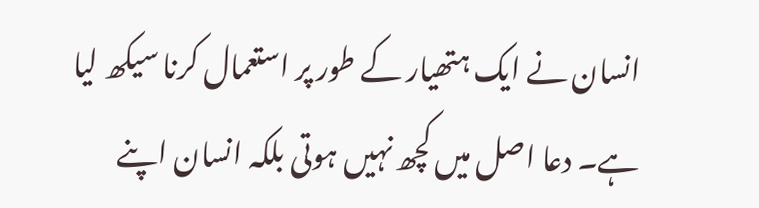انسان نے ایک ہتھیار کے طور پر استعمال کرنا سیکھ لیا ہے۔ دعا اصل میں کچھ نہیں ہوتی بلکہ انسان اپنے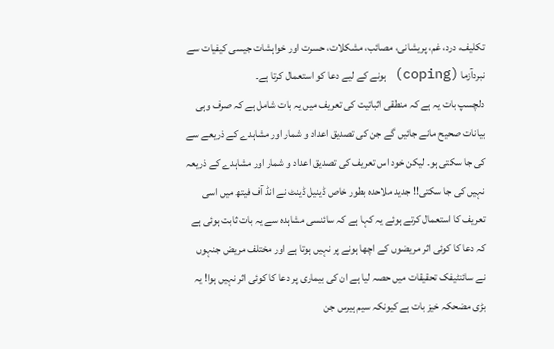تکلیف، درد، غم، پریشانی، مصائب، مشکلات، حسرت اور خواہشات جیسی کیفیات سے نبردآزما (coping) ہونے کے لیے دعا کو استعمال کرتا ہے۔
دلچسپ بات یہ ہے کہ منطقی اثباتیت کی تعریف میں یہ بات شامل ہے کہ صرف وہی بیانات صحیح مانے جائیں گے جن کی تصدیق اعداد و شمار اور مشاہدے کے ذریعے سے کی جا سکتی ہو۔ لیکن خود اس تعریف کی تصدیق اعداد و شمار اور مشاہدے کے ذریعہ نہیں کی جا سکتی!! جدید ملاحدہ بطور خاص ڈینیل ڈینٹ نے انڈ آف فیتھ میں اسی تعریف کا استعمال کرتے ہوئے یہ کہا ہے کہ سائنسی مشاہدہ سے یہ بات ثابت ہوئی ہے کہ دعا کا کوئی اثر مریضوں کے اچھا ہونے پر نہیں ہوتا ہے اور مختلف مریض جنہوں نے سائنٹیفک تحقیقات میں حصہ لیا ہے ان کی بیماری پر دعا کا کوئی اثر نہیں ہوا! یہ بڑی مضحکہ خیز بات ہے کیونکہ سیم ہیرس جن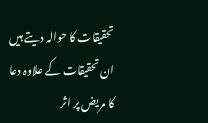تحقیقات کا حوالہ دیتے ہیں ان تحقیقات کے علاوہ دعا کا مریض پر اثر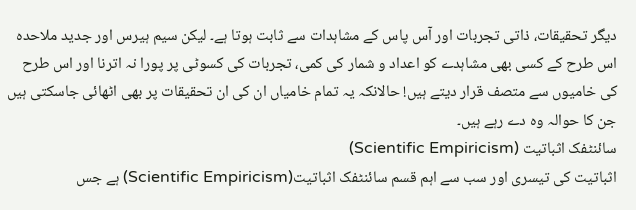دیگر تحقیقات، ذاتی تجربات اور آس پاس کے مشاہدات سے ثابت ہوتا ہے۔ لیکن سیم ہیرس اور جدید ملاحدہ اس طرح کے کسی بھی مشاہدے کو اعداد و شمار کی کمی، تجربات کی کسوٹی پر پورا نہ اترنا اور اس طرح کی خامیوں سے متصف قرار دیتے ہیں! حالانکہ یہ تمام خامیاں ان کی ان تحقیقات پر بھی اٹھائی جاسکتی ہیں جن کا حوالہ وہ دے رہے ہیں۔
سائنٹفک اثباتیت (Scientific Empiricism)
اثباتیت کی تیسری اور سب سے اہم قسم سائنٹفک اثباتیت(Scientific Empiricism) ہے جس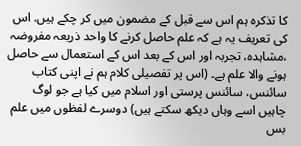کا تذکرہ ہم اس سے قبل کے مضمون میں کر چکے ہیں. اس کی تعریف یہ ہے کہ علم حاصل کرنے کا واحد ذریعہ مفروضہ ،مشاہدہ، تجربہ اور اس کے بعد اس کے استعمال سے حاصل ہونے والا علم ہے۔ (اس پر تفصیلی کلام ہم نے اپنی کتاب سائنس، سائنس پرستی اور اسلام میں کیا ہے جو لوگ چاہیں اسے وہاں دیکھ سکتے ہیں) دوسرے لفظوں میں علم بس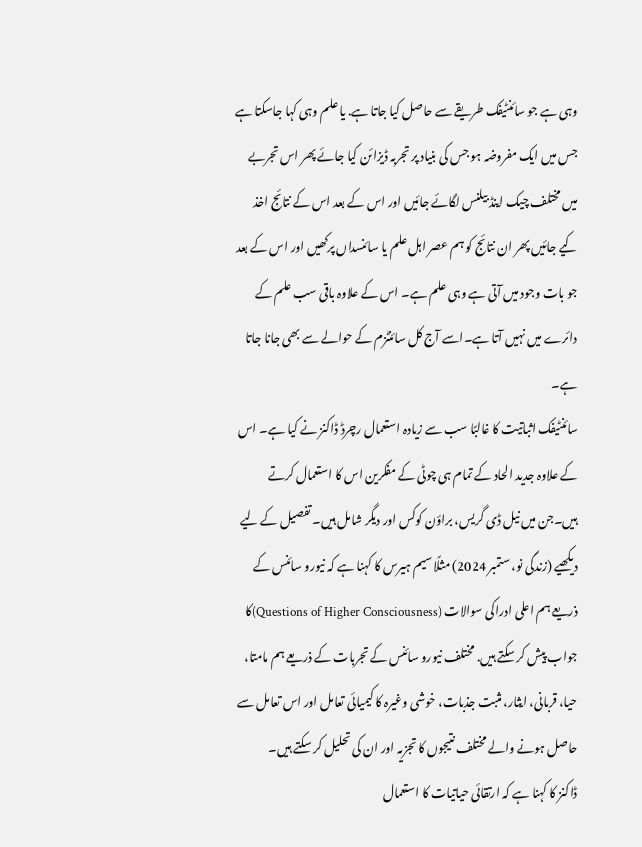وہی ہے جو سائنٹیفک طریقے سے حاصل کیا جاتا ہے. یا علم وہی کہا جاسکتا ہے جس میں ایک مفروضہ ہو جس کی بنیاد پر تجربہ ڈیزائن کیا جائے پھر اس تجربے میں مختلف چیک اینڈ بیلنس لگائے جائیں اور اس کے بعد اس کے نتائج اخذ کیے جائیں پھر ان نتائج کو ہم عصر اہل علم یا سائنسداں پرکھیں اور اس کے بعد جو بات وجود میں آتی ہے وہی علم ہے۔ اس کے علاوہ باقی سب علم کے دائرے میں نہیں آتا ہے۔اسے آج کل سائنٹزم کے حوالے سے بھی جانا جاتا ہے۔
سائنٹیفک اثباتیت کا غالبًا سب سے زیادہ استعمال رچرڈ ڈاکنز نے کیا ہے۔ اس کے علاوہ جدید الحاد کے تمام ہی چوٹی کے مفکرین اس کا استعمال کرتے ہیں۔جن میں نیل ڈی گریس، براؤن کوکس اور دیگر شامل ہیں۔ تفصیل کے لیے دیکھیے (زندگی نو، ستمبر 2024) مثلًا سیم ہیرس کا کہنا ہے کہ نیورو سائنس کے ذریعے ہم اعلی ادراکی سوالات (Questions of Higher Consciousness)کا جواب پیش کر سکتے ہیں. مختلف نیورو سائنس کے تجربات کے ذریعے ہم مامتا، حیا، قربانی، ایثار، مثبت جذبات، خوشی وغیرہ کا کیمیائی تعامل اور اس تعامل سے حاصل ہونے والے مختلف نتیجوں کا تجزیہ اور ان کی تحلیل کر سکتے ہیں۔
ڈاکنز کا کہنا ہے کہ ارتقائی حیاتیات کا استعمال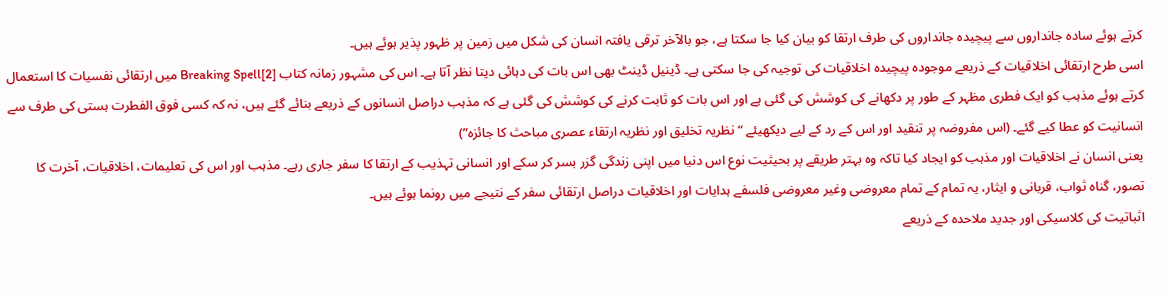کرتے ہوئے سادہ جانداروں سے پیچیدہ جانداروں کی طرف ارتقا کو بیان کیا جا سکتا ہے، جو بالآخر ترقی یافتہ انسان کی شکل میں زمین پر ظہور پذیر ہوئے ہیں۔
اسی طرح ارتقائی اخلاقیات کے ذریعے موجودہ پیچیدہ اخلاقیات کی توجیہ کی جا سکتی ہے۔ ڈینیل ڈینٹ بھی اس بات کی دہائی دیتا نظر آتا ہے۔ اس کی مشہور زمانہ کتاب [2]Breaking Spell میں ارتقائی نفسیات کا استعمال کرتے ہوئے مذہب کو ایک فطری مظہر کے طور پر دکھانے کی کوشش کی گئی ہے اور اس بات کو ثابت کرنے کی کوشش کی گئی ہے کہ مذہب دراصل انسانوں کے ذریعے بنائے گئے ہیں، نہ کہ کسی فوق الفطرت ہستی کی طرف سے انسانیت کو عطا کیے گئے۔ (اس مفروضہ پر تنقید اور اس کے رد کے لیے دیکھیئے “نظریہ تخلیق اور نظریہ ارتقاء عصری مباحث کا جائزہ”)
یعنی انسان نے اخلاقیات اور مذہب کو ایجاد کیا تاکہ وہ بہتر طریقے پر بحیثیت نوع اس دنیا میں اپنی زندگی گزر بسر کر سکے اور انسانی تہذیب کے ارتقا کا سفر جاری رہے۔ مذہب اور اس کی تعلیمات، اخلاقیات، آخرت کا تصور، گناہ ثواب، قربانی و ایثار، یہ تمام کے تمام معروضی وغیر معروضی فلسفے ہدایات اور اخلاقیات دراصل ارتقائی سفر کے نتیجے میں رونما ہوئے ہیں۔
اثباتیت کی کلاسیکی اور جدید ملاحدہ کے ذریعے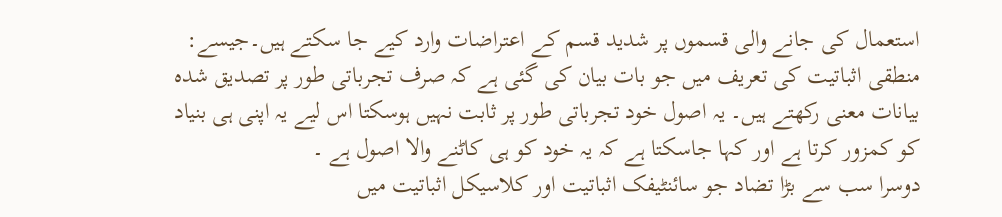استعمال کی جانے والی قسموں پر شدید قسم کے اعتراضات وارد کیے جا سکتے ہیں۔جیسے: منطقی اثباتیت کی تعریف میں جو بات بیان کی گئی ہے کہ صرف تجرباتی طور پر تصدیق شدہ بیانات معنی رکھتے ہیں۔ یہ اصول خود تجرباتی طور پر ثابت نہیں ہوسکتا اس لیے یہ اپنی ہی بنیاد کو کمزور کرتا ہے اور کہا جاسکتا ہے کہ یہ خود کو ہی کاٹنے والا اصول ہے ۔
دوسرا سب سے بڑا تضاد جو سائنٹیفک اثباتیت اور کلاسیکل اثباتیت میں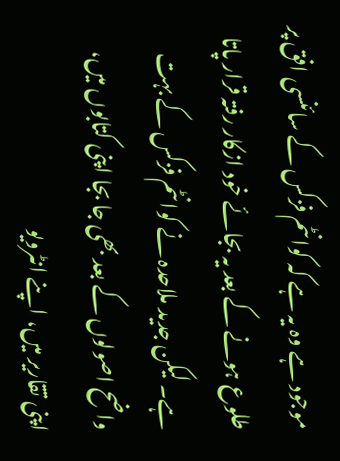موجود ہے وہ یہ ہے کہ کوانٹم فزکس کے سائنسی افق پر طلوع ہونے کے بعد یہ بجائے خود ازکار رفتہ قرار پاتا ہے۔ لیکن جدید ملاحدہ نے کوانٹم فزکس کے بہت واضح اصولوں کے بعد بھی جا بجا اپنی کتابوں میں، اپنی تقاریر میں، اپنے انٹرویو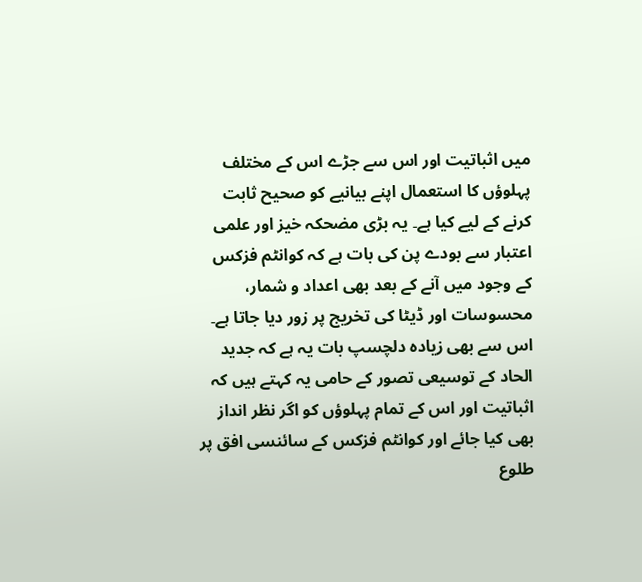میں اثباتیت اور اس سے جڑے اس کے مختلف پہلوؤں کا استعمال اپنے بیانیے کو صحیح ثابت کرنے کے لیے کیا ہے۔ یہ بڑی مضحکہ خیز اور علمی اعتبار سے بودے پن کی بات ہے کہ کوانٹم فزکس کے وجود میں آنے کے بعد بھی اعداد و شمار، محسوسات اور ڈیٹا کی تخریج پر زور دیا جاتا ہے۔ اس سے بھی زیادہ دلچسپ بات یہ ہے کہ جدید الحاد کے توسیعی تصور کے حامی یہ کہتے ہیں کہ اثباتیت اور اس کے تمام پہلوؤں کو اگر نظر انداز بھی کیا جائے اور کوانٹم فزکس کے سائنسی افق پر طلوع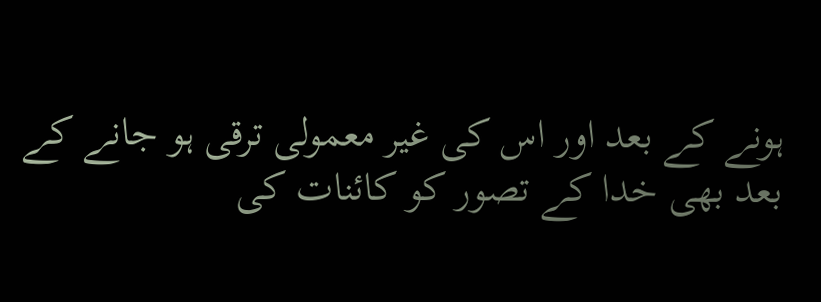ہونے کے بعد اور اس کی غیر معمولی ترقی ہو جانے کے بعد بھی خدا کے تصور کو کائنات کی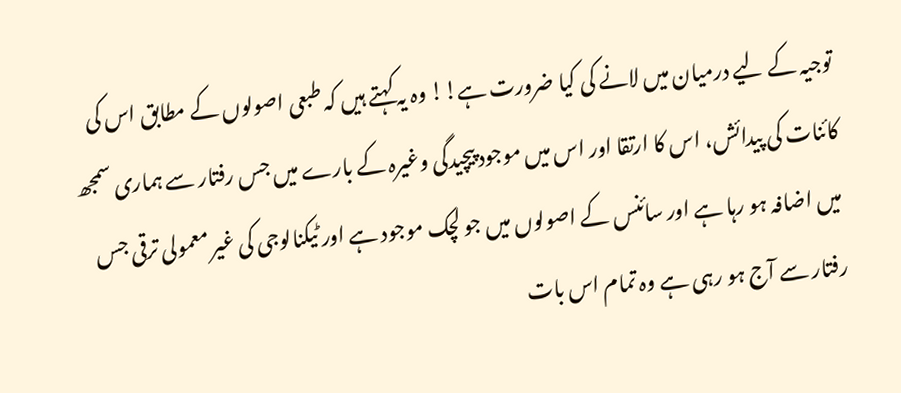توجیہ کے لیے درمیان میں لانے کی کیا ضرورت ہے!! وہ یہ کہتے ہیں کہ طبعی اصولوں کے مطابق اس کی کائنات کی پیدائش، اس کا ارتقا اور اس میں موجود پیچیدگی وغیرہ کے بارے میں جس رفتار سے ہماری سمجھ میں اضافہ ہو رہا ہے اور سائنس کے اصولوں میں جو لچک موجود ہے اور ٹیکنالوجی کی غیر معمولی ترقی جس رفتار سے آج ہو رہی ہے وہ تمام اس بات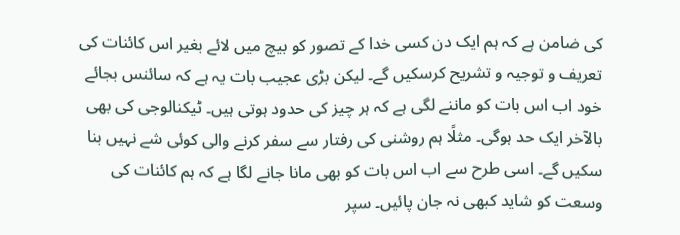کی ضامن ہے کہ ہم ایک دن کسی خدا کے تصور کو بیچ میں لائے بغیر اس کائنات کی تعریف و توجیہ و تشریح کرسکیں گے۔ لیکن بڑی عجیب بات یہ ہے کہ سائنس بجائے خود اب اس بات کو ماننے لگی ہے کہ ہر چیز کی حدود ہوتی ہیں۔ ٹیکنالوجی کی بھی بالآخر ایک حد ہوگی۔ مثلًا ہم روشنی کی رفتار سے سفر کرنے والی کوئی شے نہیں بنا سکیں گے۔ اسی طرح سے اب اس بات کو بھی مانا جانے لگا ہے کہ ہم کائنات کی وسعت کو شاید کبھی نہ جان پائیں۔ سپر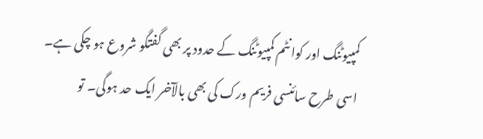کمپیوٹنگ اور کوانٹم کمپیوٹنگ کے حدود پر بھی گفتگو شروع ہو چکی ہے۔ اسی طرح سائنسی فریم ورک کی بھی بالآخر ایک حد ہوگی۔ تو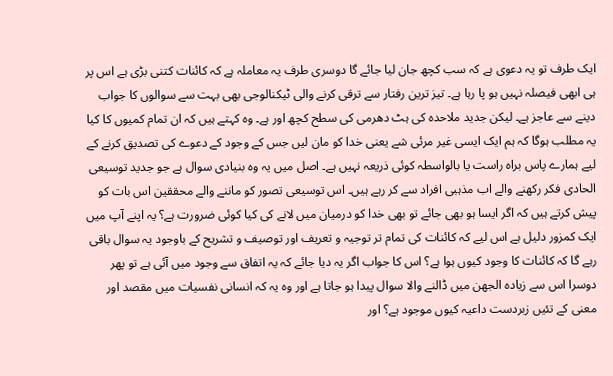ایک طرف تو یہ دعوی ہے کہ سب کچھ جان لیا جائے گا دوسری طرف یہ معاملہ ہے کہ کائنات کتنی بڑی ہے اس پر ہی ابھی فیصلہ نہیں ہو پا رہا ہے۔ تیز ترین رفتار سے ترقی کرنے والی ٹیکنالوجی بھی بہت سے سوالوں کا جواب دینے سے عاجز ہے۔ لیکن جدید ملاحدہ کی ہٹ دھرمی کی سطح کچھ اور ہے۔ وہ کہتے ہیں کہ ان تمام کمیوں کا کیا یہ مطلب ہوگا کہ ہم ایک ایسی غیر مرئی شے یعنی خدا کو مان لیں جس کے وجود کے دعوے کی تصدیق کرنے کے لیے ہمارے پاس براہ راست یا بالواسطہ کوئی ذریعہ نہیں ہے۔ اصل میں یہ وہ بنیادی سوال ہے جو جدید توسیعی الحادی فکر رکھنے والے اب مذہبی افراد سے کر رہے ہیں۔ اس توسیعی تصور کو ماننے والے محققین اس بات کو پیش کرتے ہیں کہ اگر ایسا ہو بھی جائے تو بھی خدا کو درمیان میں لانے کی کیا کوئی ضرورت ہے؟ یہ اپنے آپ میں ایک کمزور دلیل ہے اس لیے کہ کائنات کی تمام تر توجیہ و تعریف اور توصیف و تشریح کے باوجود یہ سوال باقی رہے گا کہ کائنات کا وجود کیوں ہوا ہے؟ اس کا جواب اگر یہ دیا جائے کہ یہ اتفاق سے وجود میں آئی ہے تو پھر دوسرا اس سے زیادہ الجھن میں ڈالنے والا سوال پیدا ہو جاتا ہے اور وہ یہ کہ انسانی نفسیات میں مقصد اور معنی کے تئیں زبردست داعیہ کیوں موجود ہے؟ اور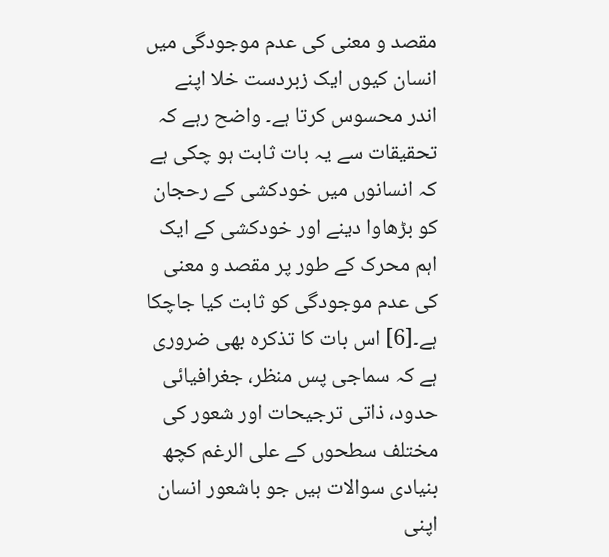مقصد و معنی کی عدم موجودگی میں انسان کیوں ایک زبردست خلا اپنے اندر محسوس کرتا ہے۔ واضح رہے کہ تحقیقات سے یہ بات ثابت ہو چکی ہے کہ انسانوں میں خودکشی کے رحجان کو بڑھاوا دینے اور خودکشی کے ایک اہم محرک کے طور پر مقصد و معنی کی عدم موجودگی کو ثابت کیا جاچکا ہے۔[6] اس بات کا تذکرہ بھی ضروری ہے کہ سماجی پس منظر، جغرافیائی حدود، ذاتی ترجیحات اور شعور کی مختلف سطحوں کے علی الرغم کچھ بنیادی سوالات ہیں جو باشعور انسان اپنی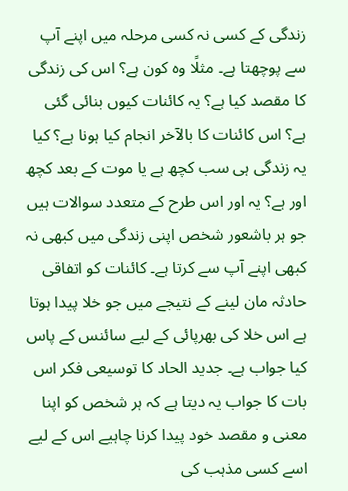زندگی کے کسی نہ کسی مرحلہ میں اپنے آپ سے پوچھتا ہے۔ مثلًا وہ کون ہے؟ اس کی زندگی کا مقصد کیا ہے؟ یہ کائنات کیوں بنائی گئی ہے؟ اس کائنات کا بالآخر انجام کیا ہونا ہے؟ کیا یہ زندگی ہی سب کچھ ہے یا موت کے بعد کچھ اور ہے؟ یہ اور اس طرح کے متعدد سوالات ہیں جو ہر باشعور شخص اپنی زندگی میں کبھی نہ کبھی اپنے آپ سے کرتا ہے۔ کائنات کو اتفاقی حادثہ مان لینے کے نتیجے میں جو خلا پیدا ہوتا ہے اس خلا کی بھرپائی کے لیے سائنس کے پاس کیا جواب ہے۔ جدید الحاد کا توسیعی فکر اس بات کا جواب یہ دیتا ہے کہ ہر شخص کو اپنا معنی و مقصد خود پیدا کرنا چاہیے اس کے لیے اسے کسی مذہب کی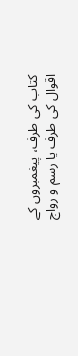کتاب کی طرف، پیغمبروں کے اقوال کی طرف یا رسم و رواج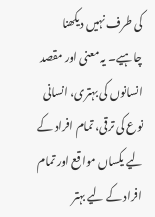کی طرف نہیں دیکھنا چاہیے۔ یہ معنی اور مقصد انسانوں کی بہتری، انسانی نوع کی ترقی، تمام افراد کے لیے یکساں مواقع اور تمام افراد کے لیے بہتر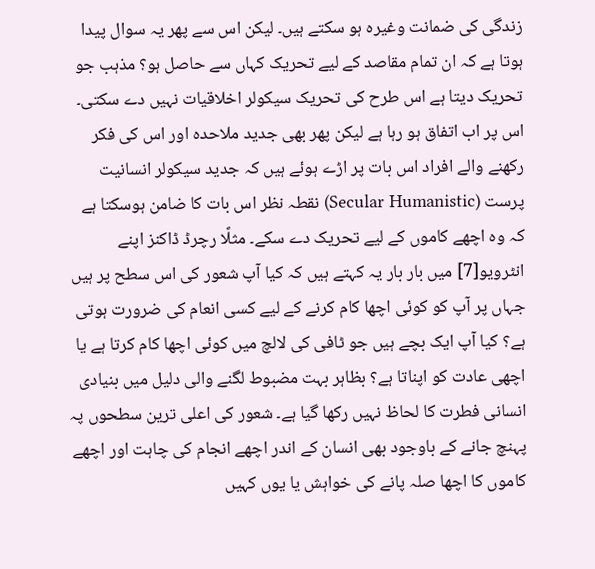زندگی کی ضمانت وغیرہ ہو سکتے ہیں۔ لیکن اس سے پھر یہ سوال پیدا ہوتا ہے کہ ان تمام مقاصد کے لیے تحریک کہاں سے حاصل ہو؟ مذہب جو تحریک دیتا ہے اس طرح کی تحریک سیکولر اخلاقیات نہیں دے سکتی۔ اس پر اب اتفاق ہو رہا ہے لیکن پھر بھی جدید ملاحدہ اور اس کی فکر رکھنے والے افراد اس بات پر اڑے ہوئے ہیں کہ جدید سیکولر انسانیت پرست (Secular Humanistic) نقطہ نظر اس بات کا ضامن ہوسکتا ہے کہ وہ اچھے کاموں کے لیے تحریک دے سکے۔ مثلًا رچرڈ ڈاکنز اپنے انٹرویو[7] میں بار بار یہ کہتے ہیں کہ کیا آپ شعور کی اس سطح پر ہیں جہاں پر آپ کو کوئی اچھا کام کرنے کے لیے کسی انعام کی ضرورت ہوتی ہے؟ کیا آپ ایک بچے ہیں جو ٹافی کی لالچ میں کوئی اچھا کام کرتا ہے یا اچھی عادت کو اپناتا ہے؟ بظاہر بہت مضبوط لگنے والی دلیل میں بنیادی انسانی فطرت کا لحاظ نہیں رکھا گیا ہے۔ شعور کی اعلی ترین سطحوں پہ پہنچ جانے کے باوجود بھی انسان کے اندر اچھے انجام کی چاہت اور اچھے کاموں کا اچھا صلہ پانے کی خواہش یا یوں کہیں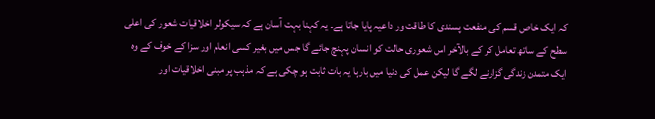کہ ایک خاص قسم کی منفعت پسندی کا طاقت ور داعیہ پایا جاتا ہے۔ یہ کہنا بہت آسان ہے کہ سیکولر اخلاقیات شعور کی اعلی سطح کے ساتھ تعامل کر کے بالآخر اس شعوری حالت کو انسان پہنچ جائے گا جس میں بغیر کسی انعام اور سزا کے خوف کے وہ ایک متمدن زندگی گزارنے لگے گا لیکن عمل کی دنیا میں بارہا یہ بات ثابت ہو چکی ہے کہ مذہب پر مبنی اخلاقیات اور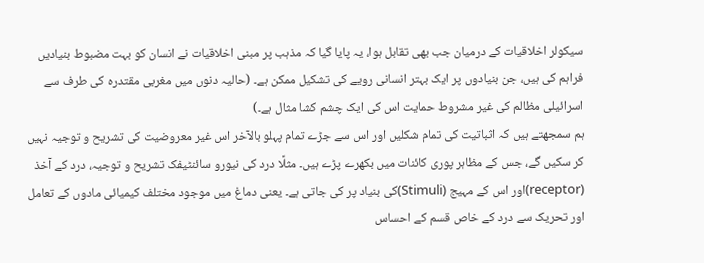سیکولر اخلاقیات کے درمیان جب بھی تقابل ہوا، یہ پایا گیا کہ مذہب پر مبنی اخلاقیات نے انسان کو بہت مضبوط بنیادیں فراہم کی ہیں، جن بنیادوں پر ایک بہتر انسانی رویے کی تشکیل ممکن ہے۔ (حالیہ دنوں میں مغربی مقتدرہ کی طرف سے اسرائیلی مظالم کی غیر مشروط حمایت اس کی ایک چشم کشا مثال ہے۔)
ہم سمجھتے ہیں کہ اثباتیت کی تمام شکلیں اور اس سے جڑے تمام پہلو بالآخر اس غیر معروضیت کی تشریح و توجیہ نہیں کر سکیں گے، جس کے مظاہر پوری کائنات میں بکھرے پڑے ہیں۔ مثلًا درد کی نیورو سائنٹیفک تشریح و توجیہ، درد کے آخذ (receptor)اور اس کے مہیج (Stimuli)کی بنیاد پر کی جاتی ہے۔ یعنی دماغ میں موجود مختلف کیمیائی مادوں کے تعامل اور تحریک سے درد کے خاص قسم کے احساس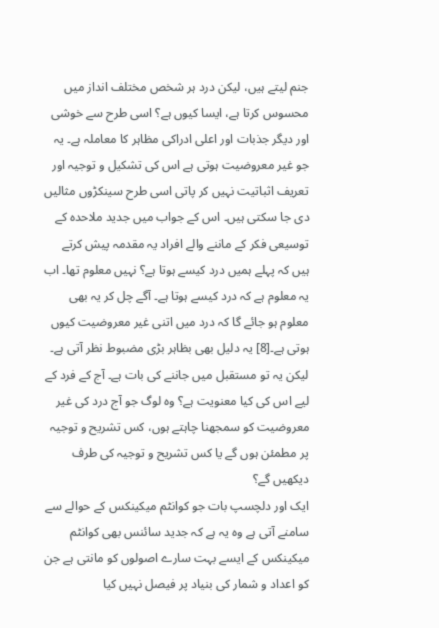جنم لیتے ہیں، لیکن درد ہر شخص مختلف انداز میں محسوس کرتا ہے، ایسا کیوں ہے؟ اسی طرح سے خوشی اور دیگر جذبات اور اعلی ادراکی مظاہر کا معاملہ ہے۔ یہ جو غیر معروضیت ہوتی ہے اس کی تشکیل و توجیہ اور تعریف اثباتیت نہیں کر پاتی اسی طرح سینکڑوں مثالیں دی جا سکتی ہیں۔ اس کے جواب میں جدید ملاحدہ کے توسیعی فکر کے ماننے والے افراد یہ مقدمہ پیش کرتے ہیں کہ پہلے ہمیں درد کیسے ہوتا ہے؟ نہیں معلوم تھا۔ اب یہ معلوم ہے کہ درد کیسے ہوتا ہے۔ آگے چل کر یہ بھی معلوم ہو جائے گا کہ درد میں اتنی غیر معروضیت کیوں ہوتی ہے۔[8] یہ دلیل بھی بظاہر بڑی مضبوط نظر آتی ہے۔ لیکن یہ تو مستقبل میں جاننے کی بات ہے۔ آج کے فرد کے لیے اس کی کیا معنویت ہے؟ وہ لوگ جو آج درد کی غیر معروضیت کو سمجھنا چاہتے ہوں، کس تشریح و توجیہ پر مطمئن ہوں گے یا کس تشریح و توجیہ کی طرف دیکھیں گے؟
ایک اور دلچسپ بات جو کوانٹم میکینکس کے حوالے سے سامنے آتی ہے وہ یہ ہے کہ جدید سائنس بھی کوانٹم میکینکس کے ایسے بہت سارے اصولوں کو مانتی ہے جن کو اعداد و شمار کی بنیاد پر فیصل نہیں کیا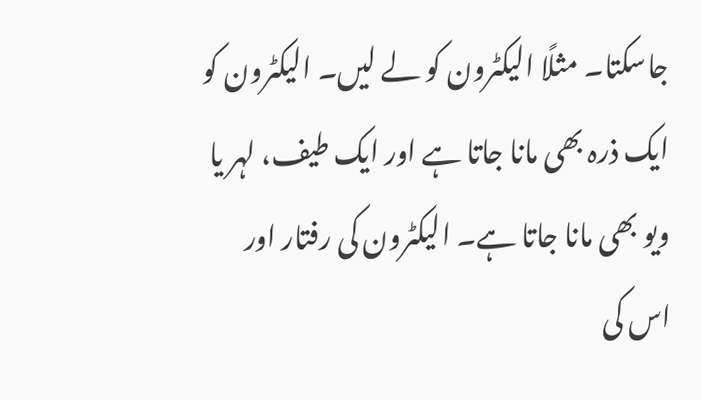جاسکتا۔ مثلًا الیکٹرون کو لے لیں۔ الیکٹرون کو ایک ذرہ بھی مانا جاتا ہے اور ایک طیف، لہر یا ویو بھی مانا جاتا ہے۔ الیکٹرون کی رفتار اور اس کی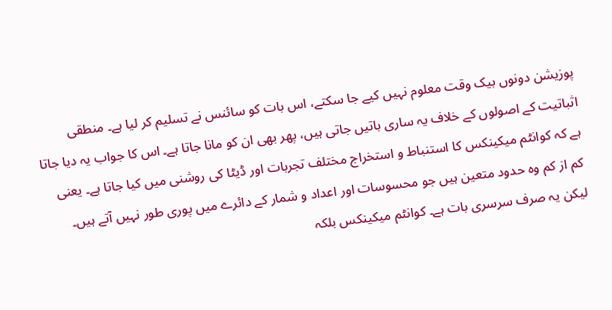پوزیشن دونوں بیک وقت معلوم نہیں کیے جا سکتے، اس بات کو سائنس نے تسلیم کر لیا ہے۔ منطقی اثباتیت کے اصولوں کے خلاف یہ ساری باتیں جاتی ہیں، پھر بھی ان کو مانا جاتا ہے۔ اس کا جواب یہ دیا جاتا ہے کہ کوانٹم میکینکس کا استنباط و استخراج مختلف تجربات اور ڈیٹا کی روشنی میں کیا جاتا ہے۔ یعنی کم از کم وہ حدود متعین ہیں جو محسوسات اور اعداد و شمار کے دائرے میں پوری طور نہیں آتے ہیں۔ لیکن یہ صرف سرسری بات ہے۔ کوانٹم میکینکس بلکہ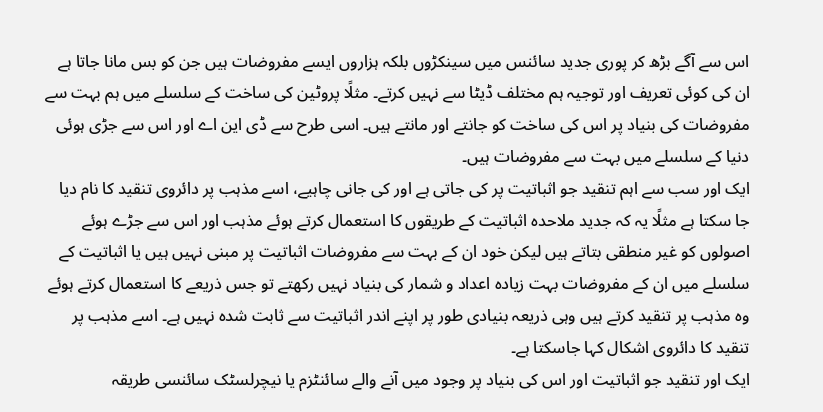اس سے آگے بڑھ کر پوری جدید سائنس میں سینکڑوں بلکہ ہزاروں ایسے مفروضات ہیں جن کو بس مانا جاتا ہے ان کی کوئی تعریف اور توجیہ ہم مختلف ڈیٹا سے نہیں کرتے۔ مثلًا پروٹین کی ساخت کے سلسلے میں ہم بہت سے مفروضات کی بنیاد پر اس کی ساخت کو جانتے اور مانتے ہیں۔ اسی طرح سے ڈی این اے اور اس سے جڑی ہوئی دنیا کے سلسلے میں بہت سے مفروضات ہیں۔
ایک اور سب سے اہم تنقید جو اثباتیت پر کی جاتی ہے اور کی جانی چاہیے، اسے مذہب پر دائروی تنقید کا نام دیا جا سکتا ہے مثلًا یہ کہ جدید ملاحدہ اثباتیت کے طریقوں کا استعمال کرتے ہوئے مذہب اور اس سے جڑے ہوئے اصولوں کو غیر منطقی بتاتے ہیں لیکن خود ان کے بہت سے مفروضات اثباتیت پر مبنی نہیں ہیں یا اثباتیت کے سلسلے میں ان کے مفروضات بہت زیادہ اعداد و شمار کی بنیاد نہیں رکھتے تو جس ذریعے کا استعمال کرتے ہوئے وہ مذہب پر تنقید کرتے ہیں وہی ذریعہ بنیادی طور پر اپنے اندر اثباتیت سے ثابت شدہ نہیں ہے۔ اسے مذہب پر تنقید کا دائروی اشکال کہا جاسکتا ہے۔
ایک اور تنقید جو اثباتیت اور اس کی بنیاد پر وجود میں آنے والے سائنٹزم یا نیچرلسٹک سائنسی طریقہ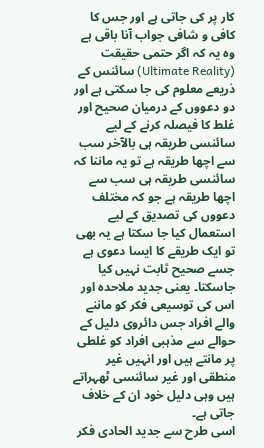کار پر کی جاتی ہے اور جس کا کافی و شافی جواب آنا باقی ہے وہ یہ کہ اگر حتمی حقیقت (Ultimate Reality) سائنس کے ذریعے معلوم کی جا سکتی ہے اور دو دعووں کے درمیان صحیح اور غلط کا فیصلہ کرنے کے لیے سائنسی طریقہ ہی بالآخر سب سے اچھا طریقہ ہے تو یہ ماننا کہ سائنسی طریقہ ہی سب سے اچھا طریقہ ہے جو کہ مختلف دعووں کی تصدیق کے لیے استعمال کیا جا سکتا ہے یہ بھی تو ایک طریقے کا ایسا دعوی ہے جسے صحیح ثابت نہیں کیا جاسکتا۔ یعنی جدید ملاحدہ اور اس کی توسیعی فکر کو ماننے والے افراد جس دائروی دلیل کے حوالے سے مذہبی افراد کو غلطی پر مانتے ہیں اور انہیں غیر منطقی اور غیر سائنسی ٹھہراتے ہیں وہی دلیل خود ان کے خلاف جاتی ہے۔
اسی طرح سے جدید الحادی فکر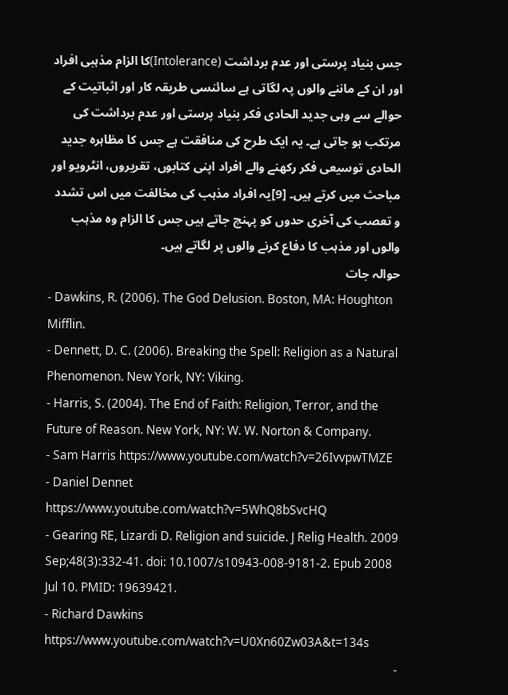جس بنیاد پرستی اور عدم برداشت (Intolerance)کا الزام مذہبی افراد اور ان کے ماننے والوں پہ لگاتی ہے سائنسی طریقہ کار اور اثباتیت کے حوالے سے وہی جدید الحادی فکر بنیاد پرستی اور عدم برداشت کی مرتکب ہو جاتی ہے۔ یہ ایک طرح کی منافقت ہے جس کا مظاہرہ جدید الحادی توسیعی فکر رکھنے والے افراد اپنی کتابوں، تقریروں، انٹرویو اور مباحث میں کرتے ہیں۔ [9]یہ افراد مذہب کی مخالفت میں اس تشدد و تعصب کی آخری حدوں کو پہنچ جاتے ہیں جس کا الزام وہ مذہب والوں اور مذہب کا دفاع کرنے والوں پر لگاتے ہیں۔
حوالہ جات
- Dawkins, R. (2006). The God Delusion. Boston, MA: Houghton Mifflin.
- Dennett, D. C. (2006). Breaking the Spell: Religion as a Natural Phenomenon. New York, NY: Viking.
- Harris, S. (2004). The End of Faith: Religion, Terror, and the Future of Reason. New York, NY: W. W. Norton & Company.
- Sam Harris https://www.youtube.com/watch?v=26IvvpwTMZE
- Daniel Dennet https://www.youtube.com/watch?v=5WhQ8bSvcHQ
- Gearing RE, Lizardi D. Religion and suicide. J Relig Health. 2009 Sep;48(3):332-41. doi: 10.1007/s10943-008-9181-2. Epub 2008 Jul 10. PMID: 19639421.
- Richard Dawkins https://www.youtube.com/watch?v=U0Xn60Zw03A&t=134s
-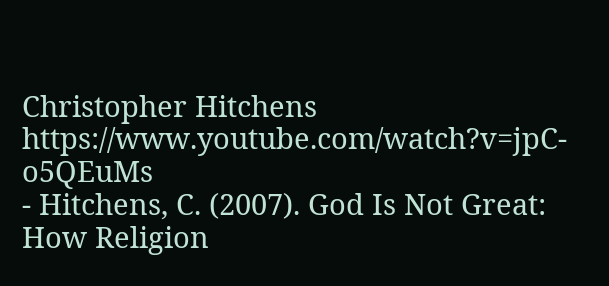Christopher Hitchens https://www.youtube.com/watch?v=jpC-o5QEuMs
- Hitchens, C. (2007). God Is Not Great: How Religion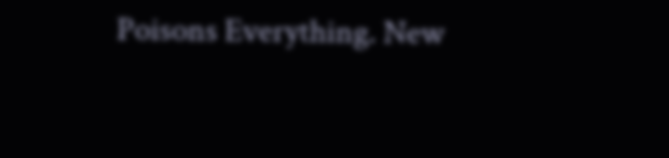Poisons Everything. New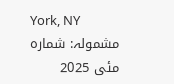York, NY
مشمولہ: شمارہ مئی 2025